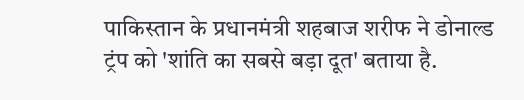पाकिस्तान के प्रधानमंत्री शहबाज शरीफ ने डोनाल्ड ट्रंप को 'शांति का सबसे बड़ा दूत' बताया है.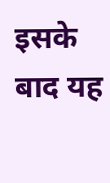इसके बाद यह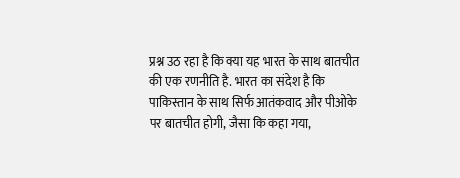प्रश्न उठ रहा है कि क्या यह भारत के साथ बातचीत की एक रणनीति है. भारत का संदेश है कि पाकिस्तान के साथ सिर्फ आतंकवाद और पीओके पर बातचीत होगी, जैसा कि कहा गया,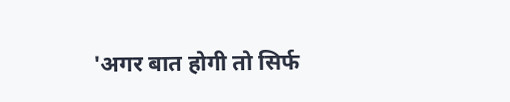'अगर बात होगी तो सिर्फ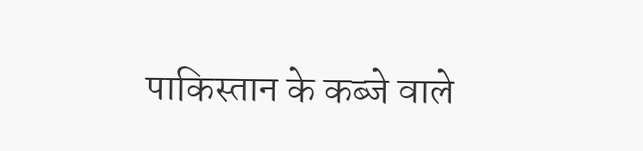पाकिस्तान के कब्जे वाले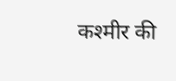कश्मीर की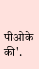पीओके की'.